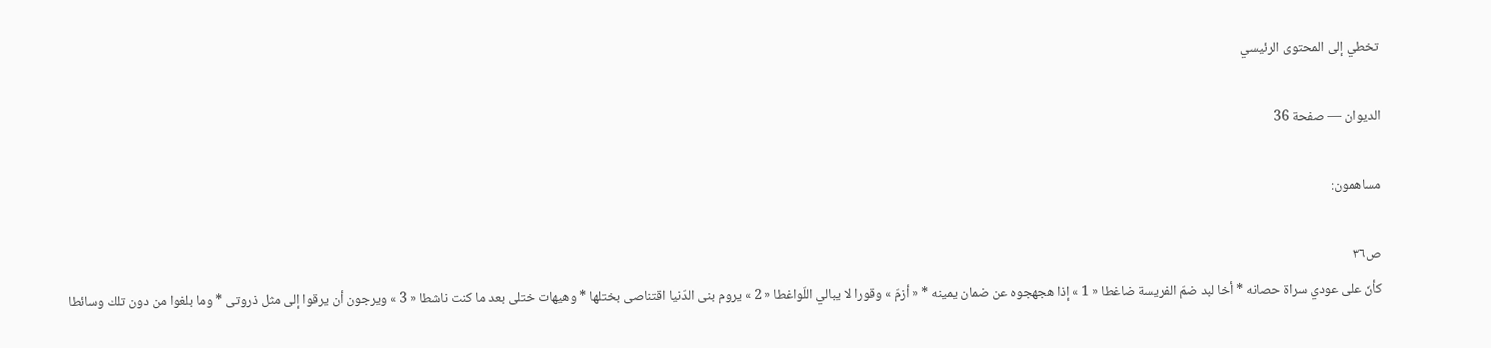تخطي إلى المحتوى الرئيسي

الديوان — صفحة 36

مساهمون:

ص٣٦
كأنّ على عودي سراة حصانه * أخا لبد ضمّ الفريسة ضاغطا « 1 » إذا هجهجوه عن ضمان يمينه * « أزمّ » وقورا لا يبالي اللّواغطا « 2 » يروم بنى الدّنيا اقتناصى بختلها * وهيهات ختلى بعد ما كنت ناشطا « 3 » ويرجون أن يرقوا إلى مثل ذروتى * وما بلغوا من دون تلك وسائطا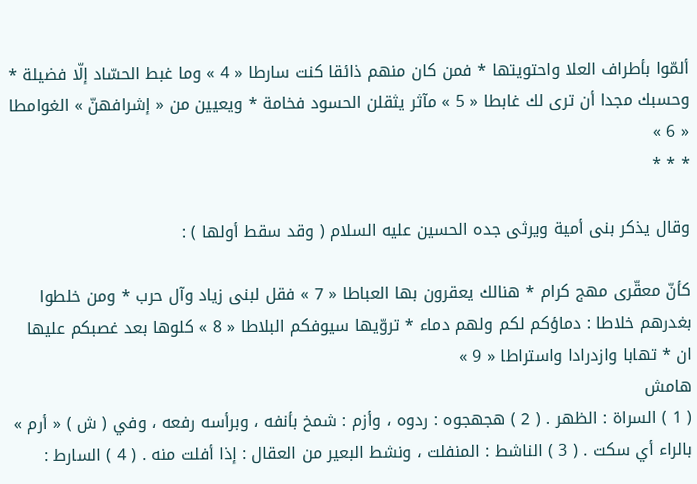ألمّوا بأطراف العلا واحتويتها * فمن كان منهم ذائقا كنت سارطا « 4 » وما غبط الحسّاد إلّا فضيلة * وحسبك مجدا أن ترى لك غابطا « 5 » مآثر يثقلن الحسود فخامة * ويعيين من « إشرافهنّ » الغوامطا « 6 »
* * *

وقال يذكر بنى أمية ويرثى جده الحسين عليه السلام ( وقد سقط أولها ) :

كأنّ معقّرى مهج كرام * هنالك يعقرون بها العباطا « 7 » فقل لبنى زياد وآل حرب * ومن خلطوا بغدرهم خلاطا : دماؤكم لكم ولهم دماء * تروّيها سيوفكم البلاطا « 8 » كلوها بعد غصبكم عليها ان * تهابا وازدرادا واستراطا « 9 »
هامش
( 1 ) السراة : الظهر . ( 2 ) هجهجوه : ردوه ، وأزم : شمخ بأنفه ، وبرأسه رفعه ، وفي ( ش ) « أرم » بالراء أي سكت . ( 3 ) الناشط : المنفلت ، ونشط البعير من العقال : إذا أفلت منه . ( 4 ) السارط :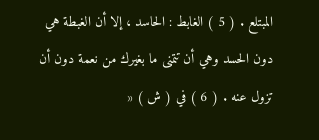المبتلع . ( 5 ) الغابط : الحاسد ، إلا أن الغبطة هي دون الحسد وهي أن تتمنى ما بغيرك من نعمة دون أن تزول عنه . ( 6 ) في ( ش ) «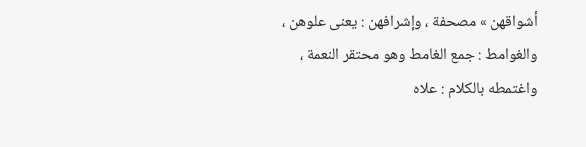أشواقهن » مصحفة ، وإشرافهن : يعنى علوهن ، والغوامط : جمع الغامط وهو محتقر النعمة ، واغتمطه بالكلام : علاه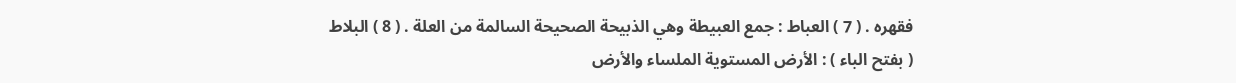فقهره . ( 7 ) العباط : جمع العبيطة وهي الذبيحة الصحيحة السالمة من العلة . ( 8 ) البلاط ( بفتح الباء ) : الأرض المستوية الملساء والأرض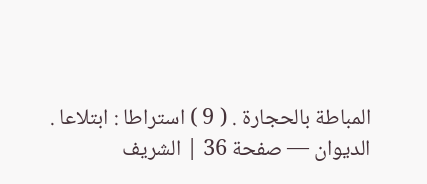المباطة بالحجارة . ( 9 ) استراطا : ابتلاعا .
الديوان — صفحة 36 | الشريف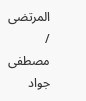المرتضى / مصطفى جواد